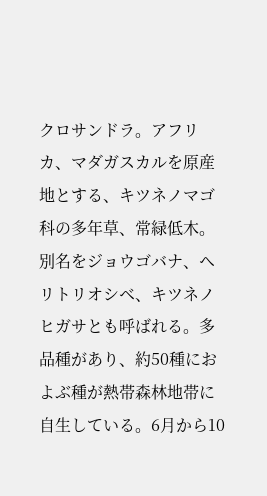クロサンドラ。アフリカ、マダガスカルを原産地とする、キツネノマゴ科の多年草、常緑低木。別名をジョウゴバナ、ヘリトリオシベ、キツネノヒガサとも呼ばれる。多品種があり、約50種におよぶ種が熱帯森林地帯に自生している。6月から10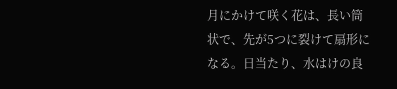月にかけて咲く花は、長い筒状で、先が5つに裂けて扇形になる。日当たり、水はけの良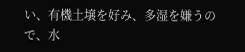い、有機土壌を好み、多湿を嫌うので、水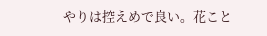やりは控えめで良い。花こと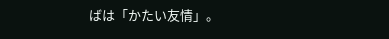ばは「かたい友情」。